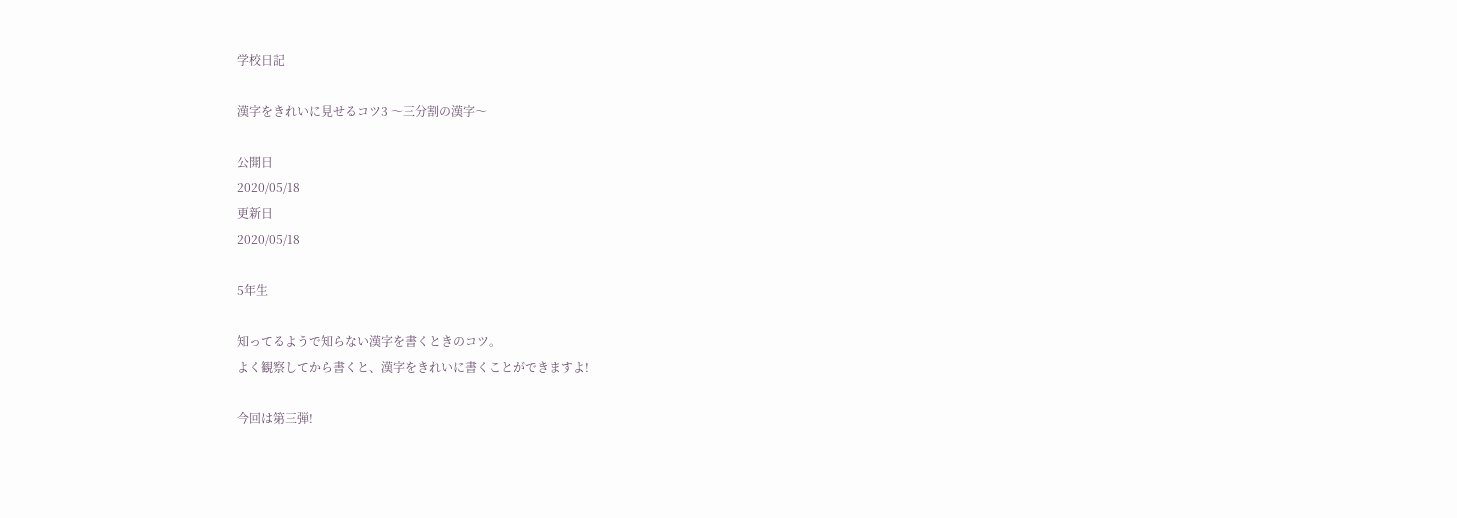学校日記

漢字をきれいに見せるコツ3 〜三分割の漢字〜

公開日
2020/05/18
更新日
2020/05/18

5年生

知ってるようで知らない漢字を書くときのコツ。
よく観察してから書くと、漢字をきれいに書くことができますよ!

今回は第三弾!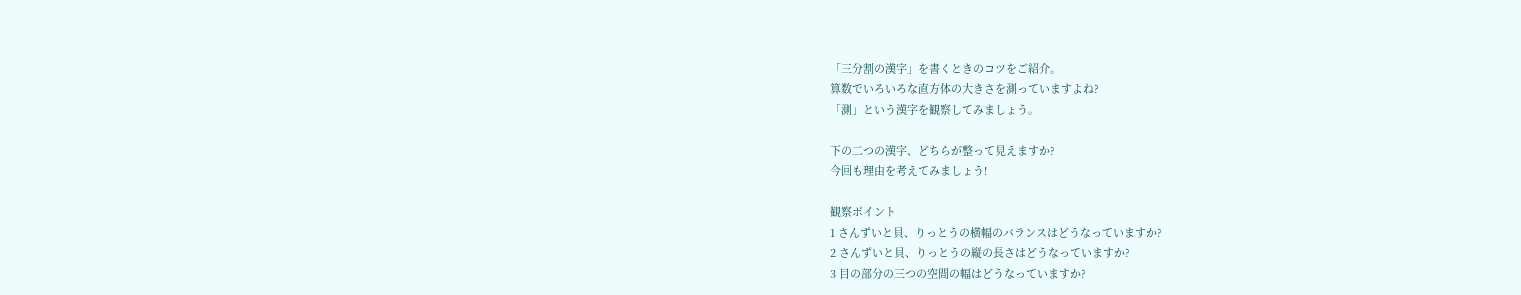「三分割の漢字」を書くときのコツをご紹介。
算数でいろいろな直方体の大きさを測っていますよね?
「測」という漢字を観察してみましょう。

下の二つの漢字、どちらが整って見えますか?
今回も理由を考えてみましょう!

観察ポイント
1 さんずいと貝、りっとうの横幅のバランスはどうなっていますか?
2 さんずいと貝、りっとうの縦の長さはどうなっていますか?
3 目の部分の三つの空間の幅はどうなっていますか?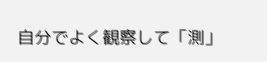自分でよく観察して「測」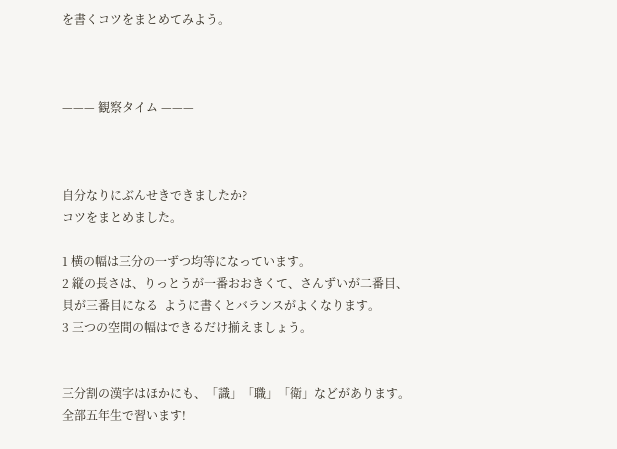を書くコツをまとめてみよう。



——— 観察タイム ———



自分なりにぶんせきできましたか?
コツをまとめました。

1 横の幅は三分の一ずつ均等になっています。
2 縦の長さは、りっとうが一番おおきくて、さんずいが二番目、貝が三番目になる  ように書くとバランスがよくなります。
3 三つの空間の幅はできるだけ揃えましょう。


三分割の漢字はほかにも、「識」「職」「衛」などがあります。全部五年生で習います!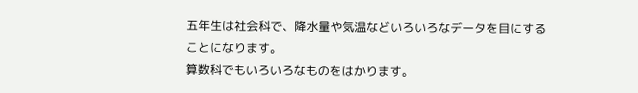五年生は社会科で、降水量や気温などいろいろなデータを目にすることになります。
算数科でもいろいろなものをはかります。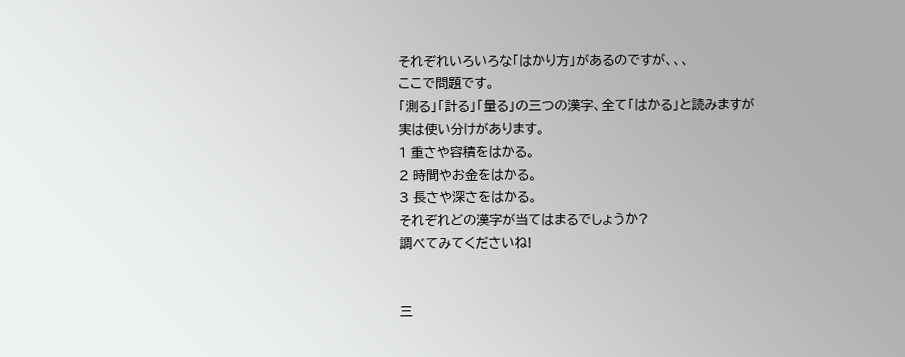それぞれいろいろな「はかり方」があるのですが、、、
ここで問題です。
「測る」「計る」「量る」の三つの漢字、全て「はかる」と読みますが
実は使い分けがあります。
1 重さや容積をはかる。
2 時間やお金をはかる。
3 長さや深さをはかる。
それぞれどの漢字が当てはまるでしょうか?
調べてみてくださいね!


三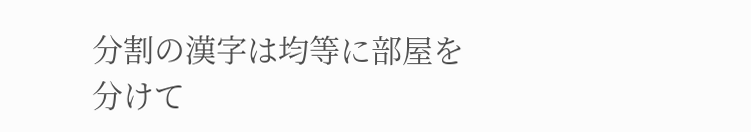分割の漢字は均等に部屋を分けて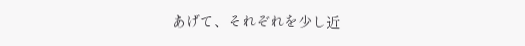あげて、それぞれを少し近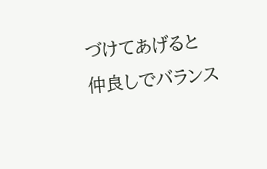づけてあげると
仲良しでバランス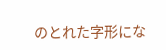のとれた字形にな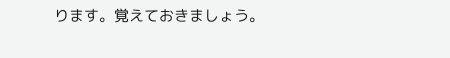ります。覚えておきましょう。